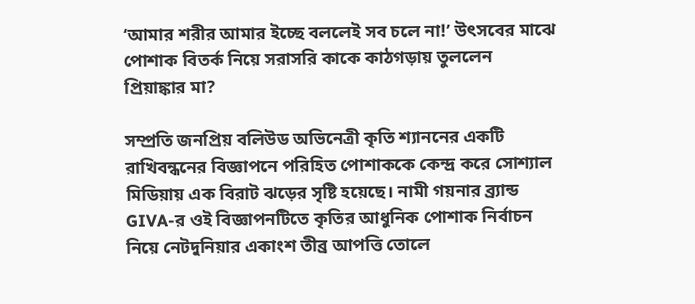‘আমার শরীর আমার ইচ্ছে বললেই সব চলে না!’ উৎসবের মাঝে পোশাক বিতর্ক নিয়ে সরাসরি কাকে কাঠগড়ায় তুললেন প্রিয়াঙ্কার মা?

সম্প্রতি জনপ্রিয় বলিউড অভিনেত্রী কৃতি শ্যাননের একটি রাখিবন্ধনের বিজ্ঞাপনে পরিহিত পোশাককে কেন্দ্র করে সোশ্যাল মিডিয়ায় এক বিরাট ঝড়ের সৃষ্টি হয়েছে। নামী গয়নার ব্র্যান্ড GIVA-র ওই বিজ্ঞাপনটিতে কৃতির আধুনিক পোশাক নির্বাচন নিয়ে নেটদুনিয়ার একাংশ তীব্র আপত্তি তোলে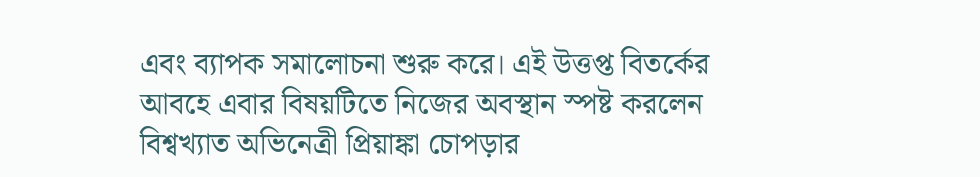এবং ব্যাপক সমালোচনা শুরু করে। এই উত্তপ্ত বিতর্কের আবহে এবার বিষয়টিতে নিজের অবস্থান স্পষ্ট করলেন বিশ্বখ্যাত অভিনেত্রী প্রিয়াঙ্কা চোপড়ার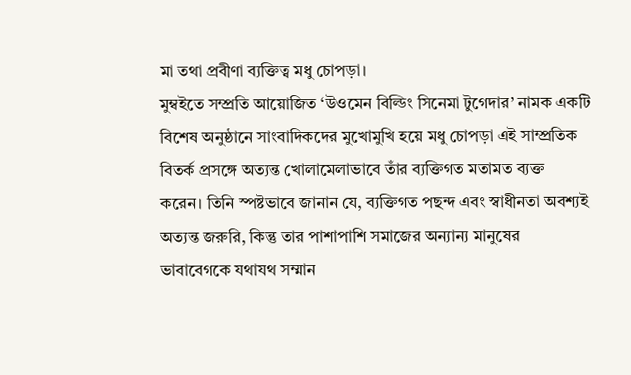মা তথা প্রবীণা ব্যক্তিত্ব মধু চোপড়া।
মুম্বইতে সম্প্রতি আয়োজিত ‘উওমেন বিল্ডিং সিনেমা টুগেদার’ নামক একটি বিশেষ অনুষ্ঠানে সাংবাদিকদের মুখোমুখি হয়ে মধু চোপড়া এই সাম্প্রতিক বিতর্ক প্রসঙ্গে অত্যন্ত খোলামেলাভাবে তাঁর ব্যক্তিগত মতামত ব্যক্ত করেন। তিনি স্পষ্টভাবে জানান যে, ব্যক্তিগত পছন্দ এবং স্বাধীনতা অবশ্যই অত্যন্ত জরুরি, কিন্তু তার পাশাপাশি সমাজের অন্যান্য মানুষের ভাবাবেগকে যথাযথ সম্মান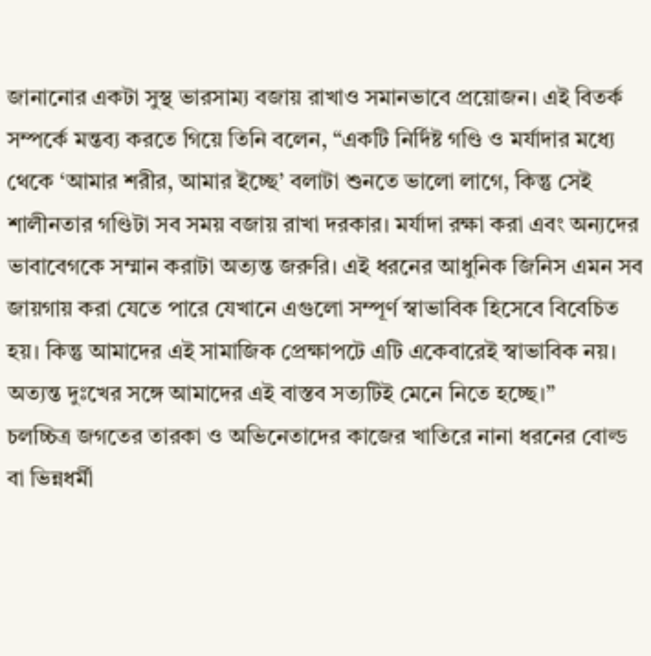জানানোর একটা সুস্থ ভারসাম্য বজায় রাখাও সমানভাবে প্রয়োজন। এই বিতর্ক সম্পর্কে মন্তব্য করতে গিয়ে তিনি বলেন, “একটি নির্দিষ্ট গণ্ডি ও মর্যাদার মধ্যে থেকে ‘আমার শরীর, আমার ইচ্ছে’ বলাটা শুনতে ভালো লাগে, কিন্তু সেই শালীনতার গণ্ডিটা সব সময় বজায় রাখা দরকার। মর্যাদা রক্ষা করা এবং অন্যদের ভাবাবেগকে সম্মান করাটা অত্যন্ত জরুরি। এই ধরনের আধুনিক জিনিস এমন সব জায়গায় করা যেতে পারে যেখানে এগুলো সম্পূর্ণ স্বাভাবিক হিসেবে বিবেচিত হয়। কিন্তু আমাদের এই সামাজিক প্রেক্ষাপটে এটি একেবারেই স্বাভাবিক নয়। অত্যন্ত দুঃখের সঙ্গে আমাদের এই বাস্তব সত্যটিই মেনে নিতে হচ্ছে।”
চলচ্চিত্র জগতের তারকা ও অভিনেতাদের কাজের খাতিরে নানা ধরনের বোল্ড বা ভিন্নধর্মী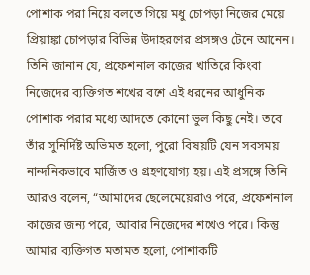পোশাক পরা নিয়ে বলতে গিয়ে মধু চোপড়া নিজের মেয়ে প্রিয়াঙ্কা চোপড়ার বিভিন্ন উদাহরণের প্রসঙ্গও টেনে আনেন। তিনি জানান যে, প্রফেশনাল কাজের খাতিরে কিংবা নিজেদের ব্যক্তিগত শখের বশে এই ধরনের আধুনিক পোশাক পরার মধ্যে আদতে কোনো ভুল কিছু নেই। তবে তাঁর সুনির্দিষ্ট অভিমত হলো, পুরো বিষয়টি যেন সবসময় নান্দনিকভাবে মার্জিত ও গ্রহণযোগ্য হয়। এই প্রসঙ্গে তিনি আরও বলেন, “আমাদের ছেলেমেয়েরাও পরে, প্রফেশনাল কাজের জন্য পরে, আবার নিজেদের শখেও পরে। কিন্তু আমার ব্যক্তিগত মতামত হলো, পোশাকটি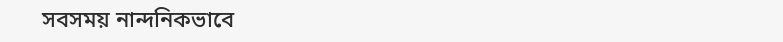সবসময় নান্দনিকভাবে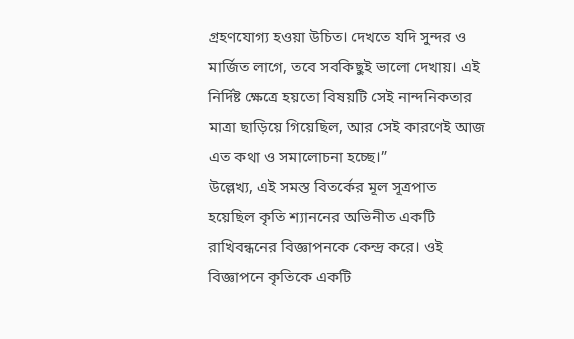গ্রহণযোগ্য হওয়া উচিত। দেখতে যদি সুন্দর ও মার্জিত লাগে, তবে সবকিছুই ভালো দেখায়। এই নির্দিষ্ট ক্ষেত্রে হয়তো বিষয়টি সেই নান্দনিকতার মাত্রা ছাড়িয়ে গিয়েছিল, আর সেই কারণেই আজ এত কথা ও সমালোচনা হচ্ছে।”
উল্লেখ্য, এই সমস্ত বিতর্কের মূল সূত্রপাত হয়েছিল কৃতি শ্যাননের অভিনীত একটি রাখিবন্ধনের বিজ্ঞাপনকে কেন্দ্র করে। ওই বিজ্ঞাপনে কৃতিকে একটি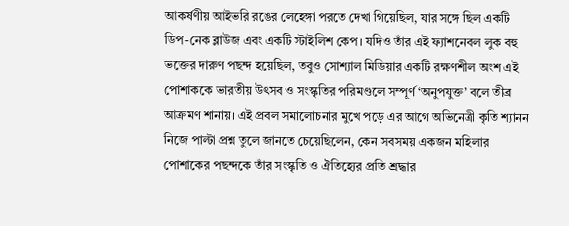আকর্ষণীয় আইভরি রঙের লেহেঙ্গা পরতে দেখা গিয়েছিল, যার সঙ্গে ছিল একটি ডিপ-নেক ব্লাউজ এবং একটি স্টাইলিশ কেপ। যদিও তাঁর এই ফ্যাশনেবল লুক বহু ভক্তের দারুণ পছন্দ হয়েছিল, তবুও সোশ্যাল মিডিয়ার একটি রক্ষণশীল অংশ এই পোশাককে ভারতীয় উৎসব ও সংস্কৃতির পরিমণ্ডলে সম্পূর্ণ ‘অনুপযুক্ত’ বলে তীব্র আক্রমণ শানায়। এই প্রবল সমালোচনার মুখে পড়ে এর আগে অভিনেত্রী কৃতি শ্যানন নিজে পাল্টা প্রশ্ন তুলে জানতে চেয়েছিলেন, কেন সবসময় একজন মহিলার পোশাকের পছন্দকে তাঁর সংস্কৃতি ও ঐতিহ্যের প্রতি শ্রদ্ধার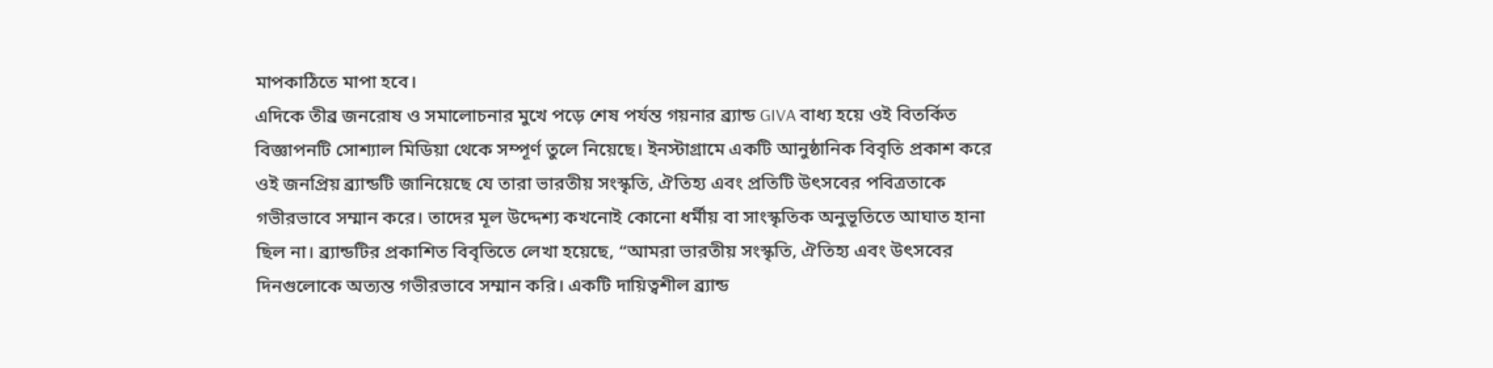মাপকাঠিতে মাপা হবে।
এদিকে তীব্র জনরোষ ও সমালোচনার মুখে পড়ে শেষ পর্যন্ত গয়নার ব্র্যান্ড GIVA বাধ্য হয়ে ওই বিতর্কিত বিজ্ঞাপনটি সোশ্যাল মিডিয়া থেকে সম্পূর্ণ তুলে নিয়েছে। ইনস্টাগ্রামে একটি আনুষ্ঠানিক বিবৃতি প্রকাশ করে ওই জনপ্রিয় ব্র্যান্ডটি জানিয়েছে যে তারা ভারতীয় সংস্কৃতি, ঐতিহ্য এবং প্রতিটি উৎসবের পবিত্রতাকে গভীরভাবে সম্মান করে। তাদের মূল উদ্দেশ্য কখনোই কোনো ধর্মীয় বা সাংস্কৃতিক অনুভূতিতে আঘাত হানা ছিল না। ব্র্যান্ডটির প্রকাশিত বিবৃতিতে লেখা হয়েছে, “আমরা ভারতীয় সংস্কৃতি, ঐতিহ্য এবং উৎসবের দিনগুলোকে অত্যন্ত গভীরভাবে সম্মান করি। একটি দায়িত্বশীল ব্র্যান্ড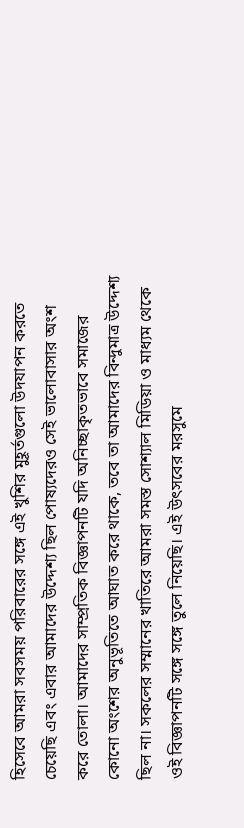হিসেবে আমরা সবসময় পরিবারের সঙ্গে এই খুশির মুহূর্তগুলো উদযাপন করতে চেয়েছি এবং এবার আমাদের উদ্দেশ্য ছিল পোষ্যদেরও সেই ভালোবাসার অংশ করে তোলা। আমাদের সাম্প্রতিক বিজ্ঞাপনটি যদি অনিচ্ছাকৃতভাবে সমাজের কোনো অংশের অনুভূতিতে আঘাত করে থাকে, তবে তা আমাদের বিন্দুমাত্র উদ্দেশ্য ছিল না। সকলের সম্মানের খাতিরে আমরা সমস্ত সোশ্যাল মিডিয়া ও মাধ্যম থেকে ওই বিজ্ঞাপনটি সঙ্গে সঙ্গে তুলে নিয়েছি। এই উৎসবের মরসুমে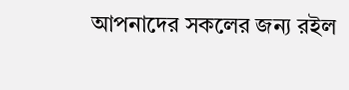আপনাদের সকলের জন্য রইল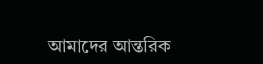আমাদের আন্তরিক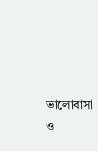ভালোবাসা ও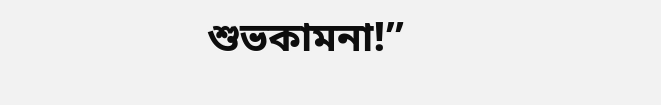শুভকামনা!”